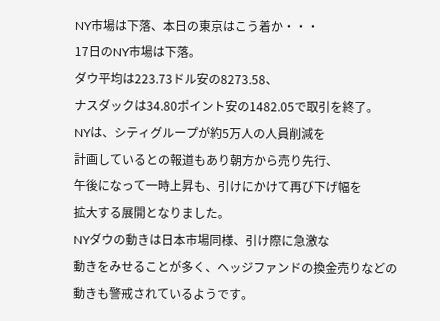NY市場は下落、本日の東京はこう着か・・・
17日のNY市場は下落。
ダウ平均は223.73ドル安の8273.58、
ナスダックは34.80ポイント安の1482.05で取引を終了。
NYは、シティグループが約5万人の人員削減を
計画しているとの報道もあり朝方から売り先行、
午後になって一時上昇も、引けにかけて再び下げ幅を
拡大する展開となりました。
NYダウの動きは日本市場同様、引け際に急激な
動きをみせることが多く、ヘッジファンドの換金売りなどの
動きも警戒されているようです。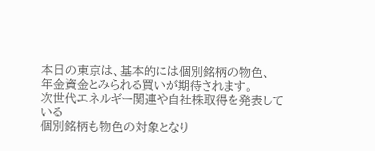本日の東京は、基本的には個別銘柄の物色、
年金資金とみられる買いが期待されます。
次世代エネルギー関連や自社株取得を発表している
個別銘柄も物色の対象となり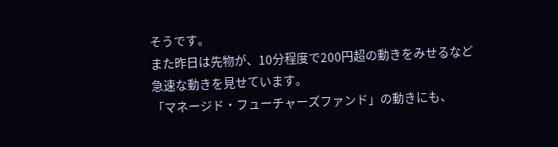そうです。
また昨日は先物が、10分程度で200円超の動きをみせるなど
急速な動きを見せています。
「マネージド・フューチャーズファンド」の動きにも、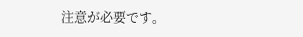注意が必要です。